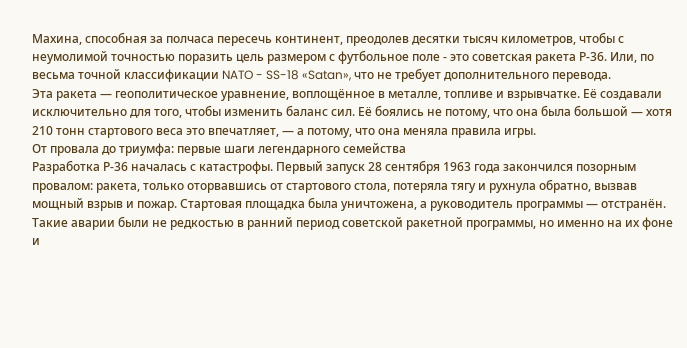Махина, способная за полчаса пересечь континент, преодолев десятки тысяч километров, чтобы с неумолимой точностью поразить цель размером с футбольное поле - это советская ракета Р-36. Или, по весьма точной классификации NATO - SS-18 «Satan», что не требует дополнительного перевода.
Эта ракета — геополитическое уравнение, воплощённое в металле, топливе и взрывчатке. Её создавали исключительно для того, чтобы изменить баланс сил. Её боялись не потому, что она была большой — хотя 210 тонн стартового веса это впечатляет, — а потому, что она меняла правила игры.
От провала до триумфа: первые шаги легендарного семейства
Разработка Р-36 началась с катастрофы. Первый запуск 28 сентября 1963 года закончился позорным провалом: ракета, только оторвавшись от стартового стола, потеряла тягу и рухнула обратно, вызвав мощный взрыв и пожар. Стартовая площадка была уничтожена, а руководитель программы — отстранён. Такие аварии были не редкостью в ранний период советской ракетной программы, но именно на их фоне и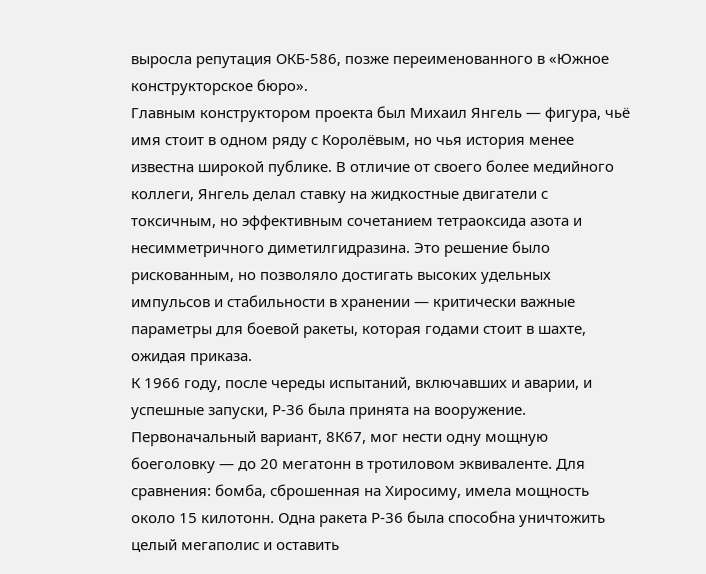выросла репутация ОКБ-586, позже переименованного в «Южное конструкторское бюро».
Главным конструктором проекта был Михаил Янгель — фигура, чьё имя стоит в одном ряду с Королёвым, но чья история менее известна широкой публике. В отличие от своего более медийного коллеги, Янгель делал ставку на жидкостные двигатели с токсичным, но эффективным сочетанием тетраоксида азота и несимметричного диметилгидразина. Это решение было рискованным, но позволяло достигать высоких удельных импульсов и стабильности в хранении — критически важные параметры для боевой ракеты, которая годами стоит в шахте, ожидая приказа.
К 1966 году, после череды испытаний, включавших и аварии, и успешные запуски, Р-36 была принята на вооружение. Первоначальный вариант, 8К67, мог нести одну мощную боеголовку — до 20 мегатонн в тротиловом эквиваленте. Для сравнения: бомба, сброшенная на Хиросиму, имела мощность около 15 килотонн. Одна ракета Р-36 была способна уничтожить целый мегаполис и оставить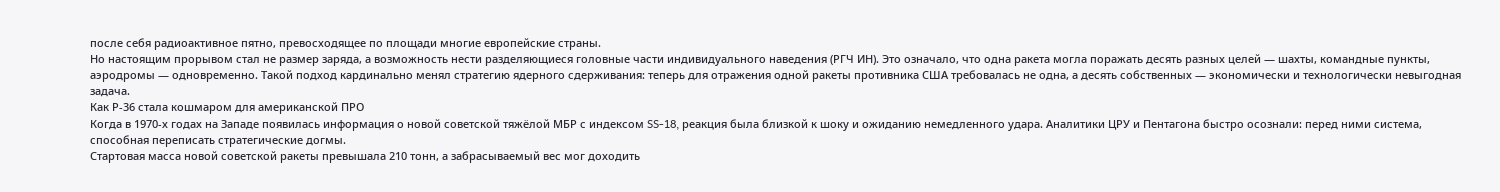после себя радиоактивное пятно, превосходящее по площади многие европейские страны.
Но настоящим прорывом стал не размер заряда, а возможность нести разделяющиеся головные части индивидуального наведения (РГЧ ИН). Это означало, что одна ракета могла поражать десять разных целей — шахты, командные пункты, аэродромы — одновременно. Такой подход кардинально менял стратегию ядерного сдерживания: теперь для отражения одной ракеты противника США требовалась не одна, а десять собственных — экономически и технологически невыгодная задача.
Как Р-36 стала кошмаром для американской ПРО
Когда в 1970-х годах на Западе появилась информация о новой советской тяжёлой МБР с индексом SS-18, реакция была близкой к шоку и ожиданию немедленного удара. Аналитики ЦРУ и Пентагона быстро осознали: перед ними система, способная переписать стратегические догмы.
Стартовая масса новой советской ракеты превышала 210 тонн, а забрасываемый вес мог доходить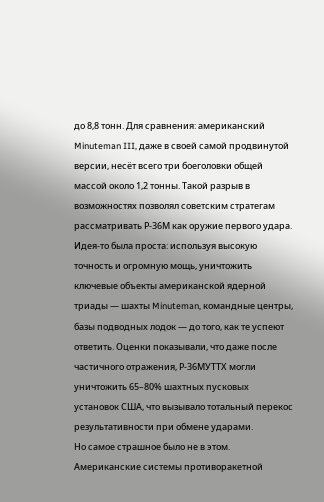до 8,8 тонн. Для сравнения: американский Minuteman III, даже в своей самой продвинутой версии, несёт всего три боеголовки общей массой около 1,2 тонны. Такой разрыв в возможностях позволял советским стратегам рассматривать Р-36М как оружие первого удара.
Идея-то была проста: используя высокую точность и огромную мощь, уничтожить ключевые объекты американской ядерной триады — шахты Minuteman, командные центры, базы подводных лодок — до того, как те успеют ответить. Оценки показывали, что даже после частичного отражения, Р-36МУТТХ могли уничтожить 65–80% шахтных пусковых установок США, что вызывало тотальный перекос результативности при обмене ударами.
Но самое страшное было не в этом. Американские системы противоракетной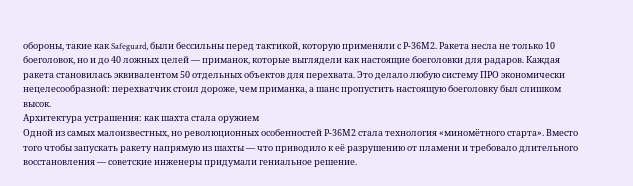обороны, такие как Safeguard, были бессильны перед тактикой, которую применяли с Р-36М2. Ракета несла не только 10 боеголовок, но и до 40 ложных целей — приманок, которые выглядели как настоящие боеголовки для радаров. Каждая ракета становилась эквивалентом 50 отдельных объектов для перехвата. Это делало любую систему ПРО экономически нецелесообразной: перехватчик стоил дороже, чем приманка, а шанс пропустить настоящую боеголовку был слишком высок.
Архитектура устрашения: как шахта стала оружием
Одной из самых малоизвестных, но революционных особенностей Р-36М2 стала технология «миномётного старта». Вместо того чтобы запускать ракету напрямую из шахты — что приводило к её разрушению от пламени и требовало длительного восстановления — советские инженеры придумали гениальное решение.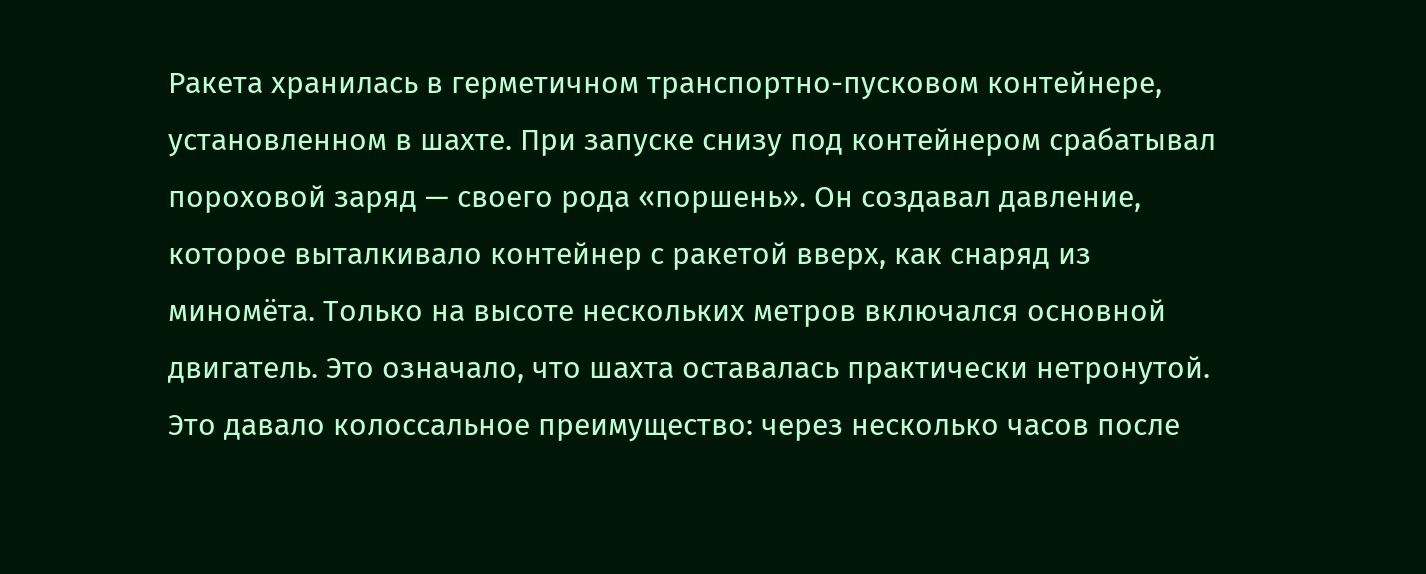Ракета хранилась в герметичном транспортно-пусковом контейнере, установленном в шахте. При запуске снизу под контейнером срабатывал пороховой заряд — своего рода «поршень». Он создавал давление, которое выталкивало контейнер с ракетой вверх, как снаряд из миномёта. Только на высоте нескольких метров включался основной двигатель. Это означало, что шахта оставалась практически нетронутой.
Это давало колоссальное преимущество: через несколько часов после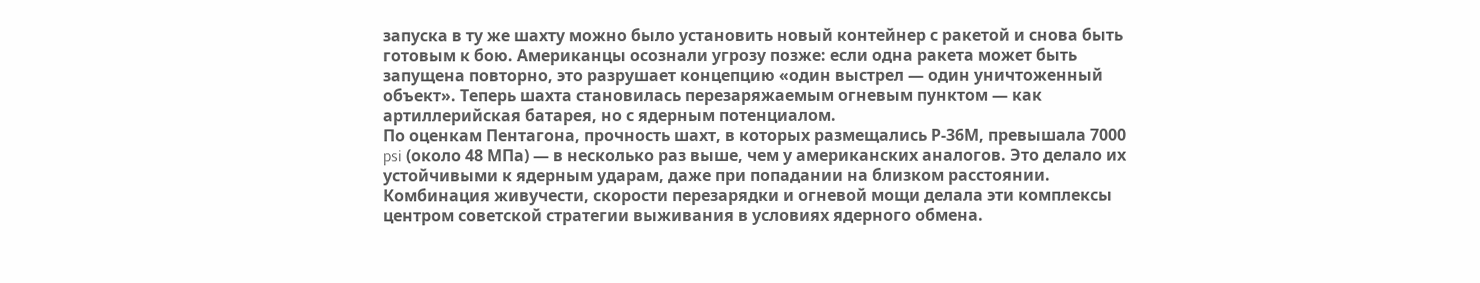запуска в ту же шахту можно было установить новый контейнер с ракетой и снова быть готовым к бою. Американцы осознали угрозу позже: если одна ракета может быть запущена повторно, это разрушает концепцию «один выстрел — один уничтоженный объект». Теперь шахта становилась перезаряжаемым огневым пунктом — как артиллерийская батарея, но с ядерным потенциалом.
По оценкам Пентагона, прочность шахт, в которых размещались Р-36М, превышала 7000 psi (около 48 МПа) — в несколько раз выше, чем у американских аналогов. Это делало их устойчивыми к ядерным ударам, даже при попадании на близком расстоянии. Комбинация живучести, скорости перезарядки и огневой мощи делала эти комплексы центром советской стратегии выживания в условиях ядерного обмена.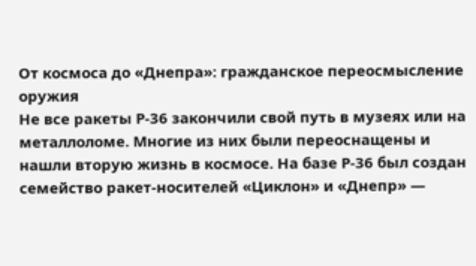От космоса до «Днепра»: гражданское переосмысление оружия
Не все ракеты Р-36 закончили свой путь в музеях или на металлоломе. Многие из них были переоснащены и нашли вторую жизнь в космосе. На базе Р-36 был создан семейство ракет-носителей «Циклон» и «Днепр» —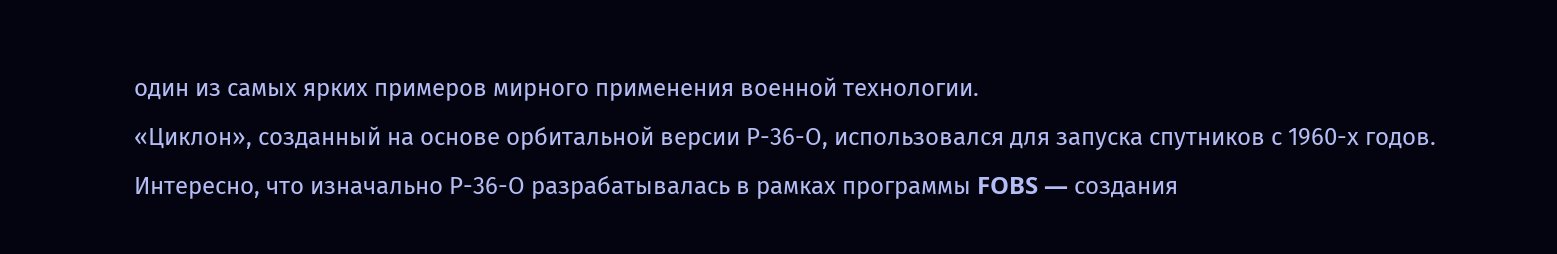один из самых ярких примеров мирного применения военной технологии.
«Циклон», созданный на основе орбитальной версии Р-36-О, использовался для запуска спутников с 1960-х годов. Интересно, что изначально Р-36-О разрабатывалась в рамках программы FOBS — создания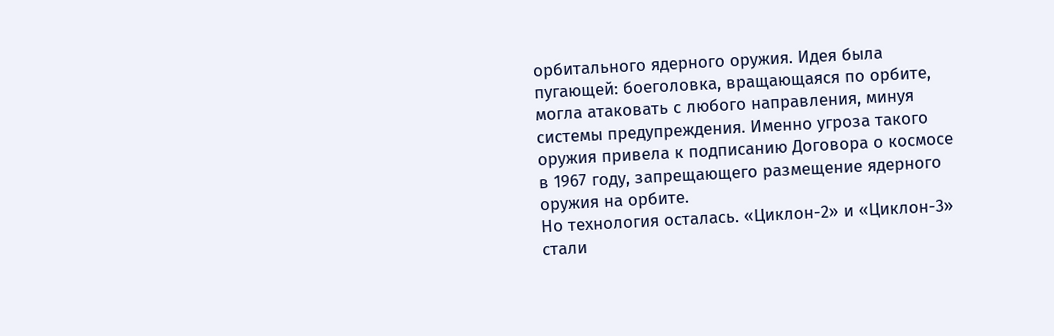орбитального ядерного оружия. Идея была пугающей: боеголовка, вращающаяся по орбите, могла атаковать с любого направления, минуя системы предупреждения. Именно угроза такого оружия привела к подписанию Договора о космосе в 1967 году, запрещающего размещение ядерного оружия на орбите.
Но технология осталась. «Циклон-2» и «Циклон-3» стали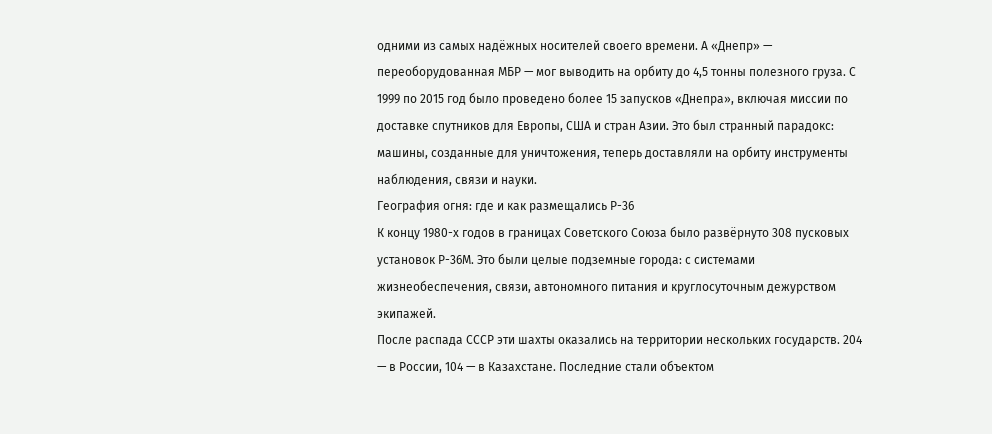одними из самых надёжных носителей своего времени. А «Днепр» — переоборудованная МБР — мог выводить на орбиту до 4,5 тонны полезного груза. С 1999 по 2015 год было проведено более 15 запусков «Днепра», включая миссии по доставке спутников для Европы, США и стран Азии. Это был странный парадокс: машины, созданные для уничтожения, теперь доставляли на орбиту инструменты наблюдения, связи и науки.
География огня: где и как размещались Р-36
К концу 1980-х годов в границах Советского Союза было развёрнуто 308 пусковых установок Р-36М. Это были целые подземные города: с системами жизнеобеспечения, связи, автономного питания и круглосуточным дежурством экипажей.
После распада СССР эти шахты оказались на территории нескольких государств. 204 — в России, 104 — в Казахстане. Последние стали объектом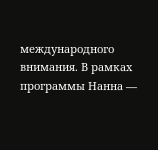международного внимания. В рамках программы Нанна —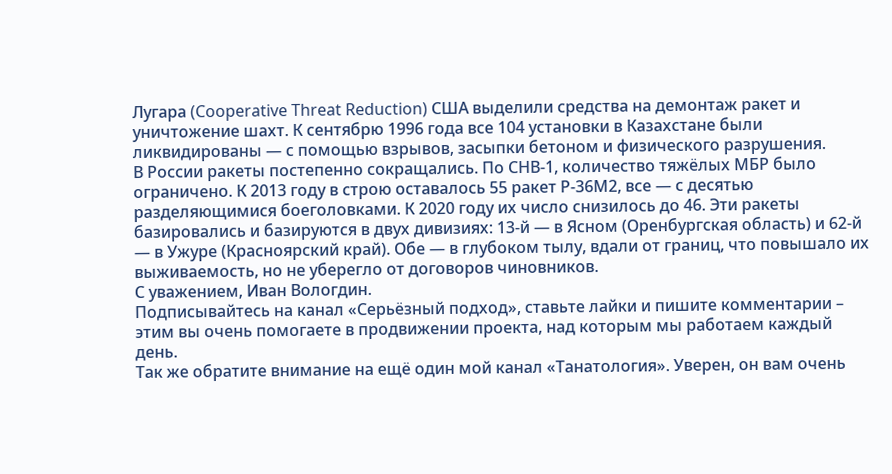Лугара (Cooperative Threat Reduction) США выделили средства на демонтаж ракет и уничтожение шахт. К сентябрю 1996 года все 104 установки в Казахстане были ликвидированы — с помощью взрывов, засыпки бетоном и физического разрушения.
В России ракеты постепенно сокращались. По СНВ-1, количество тяжёлых МБР было ограничено. К 2013 году в строю оставалось 55 ракет Р-36М2, все — с десятью разделяющимися боеголовками. К 2020 году их число снизилось до 46. Эти ракеты базировались и базируются в двух дивизиях: 13-й — в Ясном (Оренбургская область) и 62-й — в Ужуре (Красноярский край). Обе — в глубоком тылу, вдали от границ, что повышало их выживаемость, но не уберегло от договоров чиновников.
С уважением, Иван Вологдин.
Подписывайтесь на канал «Серьёзный подход», ставьте лайки и пишите комментарии – этим вы очень помогаете в продвижении проекта, над которым мы работаем каждый день.
Так же обратите внимание на ещё один мой канал «Танатология». Уверен, он вам очень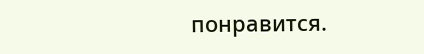понравится.